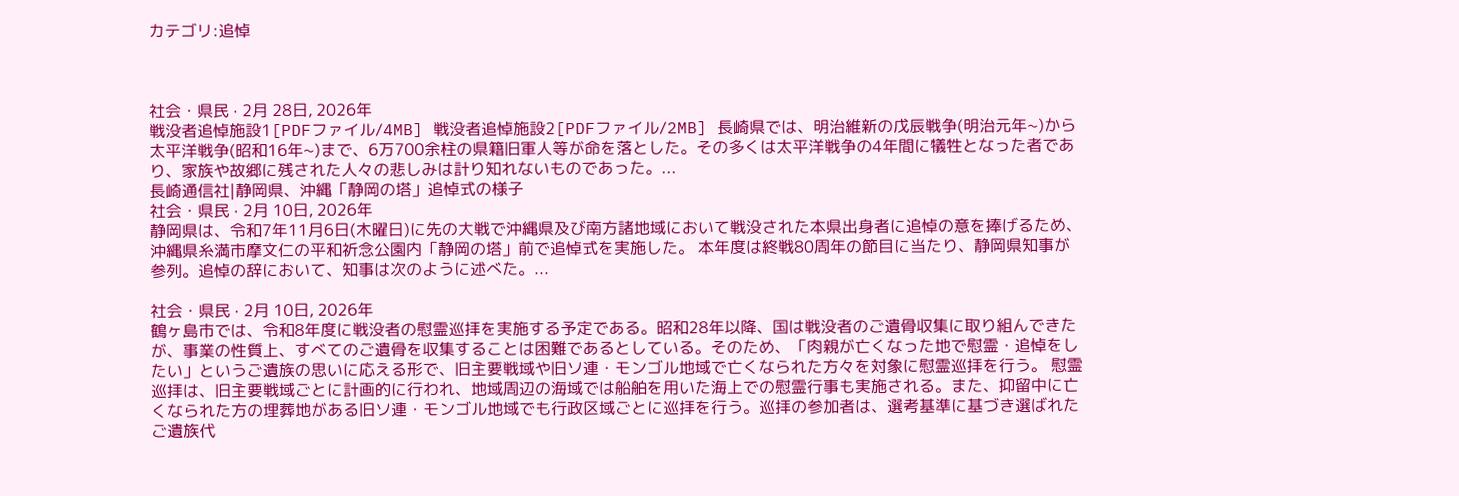カテゴリ:追悼



社会・県民 · 2月 28日, 2026年
戦没者追悼施設1[PDFファイル/4MB] 戦没者追悼施設2[PDFファイル/2MB] 長崎県では、明治維新の戊辰戦争(明治元年~)から太平洋戦争(昭和16年~)まで、6万700余柱の県籍旧軍人等が命を落とした。その多くは太平洋戦争の4年間に犠牲となった者であり、家族や故郷に残された人々の悲しみは計り知れないものであった。...
長崎通信社|静岡県、沖縄「静岡の塔」追悼式の様子
社会・県民 · 2月 10日, 2026年
静岡県は、令和7年11月6日(木曜日)に先の大戦で沖縄県及び南方諸地域において戦没された本県出身者に追悼の意を捧げるため、沖縄県糸満市摩文仁の平和祈念公園内「静岡の塔」前で追悼式を実施した。 本年度は終戦80周年の節目に当たり、静岡県知事が参列。追悼の辞において、知事は次のように述べた。...

社会・県民 · 2月 10日, 2026年
鶴ヶ島市では、令和8年度に戦没者の慰霊巡拝を実施する予定である。昭和28年以降、国は戦没者のご遺骨収集に取り組んできたが、事業の性質上、すべてのご遺骨を収集することは困難であるとしている。そのため、「肉親が亡くなった地で慰霊・追悼をしたい」というご遺族の思いに応える形で、旧主要戦域や旧ソ連・モンゴル地域で亡くなられた方々を対象に慰霊巡拝を行う。 慰霊巡拝は、旧主要戦域ごとに計画的に行われ、地域周辺の海域では船舶を用いた海上での慰霊行事も実施される。また、抑留中に亡くなられた方の埋葬地がある旧ソ連・モンゴル地域でも行政区域ごとに巡拝を行う。巡拝の参加者は、選考基準に基づき選ばれたご遺族代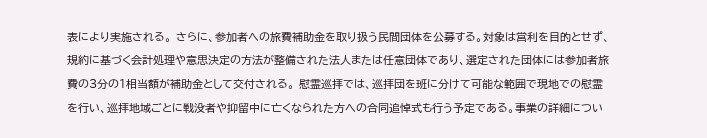表により実施される。 さらに、参加者への旅費補助金を取り扱う民間団体を公募する。対象は営利を目的とせず、規約に基づく会計処理や意思決定の方法が整備された法人または任意団体であり、選定された団体には参加者旅費の3分の1相当額が補助金として交付される。 慰霊巡拝では、巡拝団を班に分けて可能な範囲で現地での慰霊を行い、巡拝地域ごとに戦没者や抑留中に亡くなられた方への合同追悼式も行う予定である。事業の詳細につい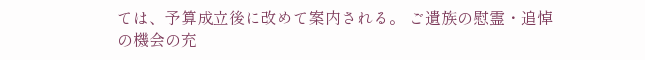ては、予算成立後に改めて案内される。 ご遺族の慰霊・追悼の機会の充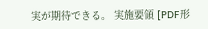実が期待できる。 実施要領 [PDF形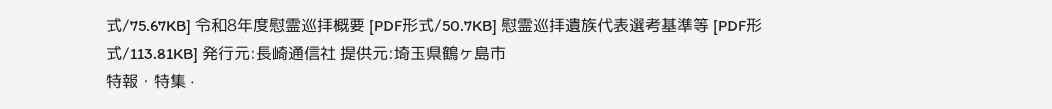式/75.67KB] 令和8年度慰霊巡拝概要 [PDF形式/50.7KB] 慰霊巡拝遺族代表選考基準等 [PDF形式/113.81KB] 発行元:長崎通信社 提供元:埼玉県鶴ヶ島市
特報・特集 ·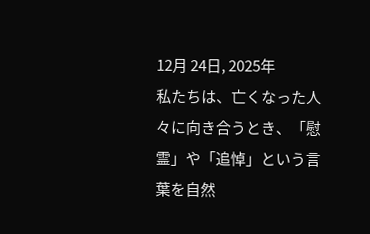12月 24日, 2025年
私たちは、亡くなった人々に向き合うとき、「慰霊」や「追悼」という言葉を自然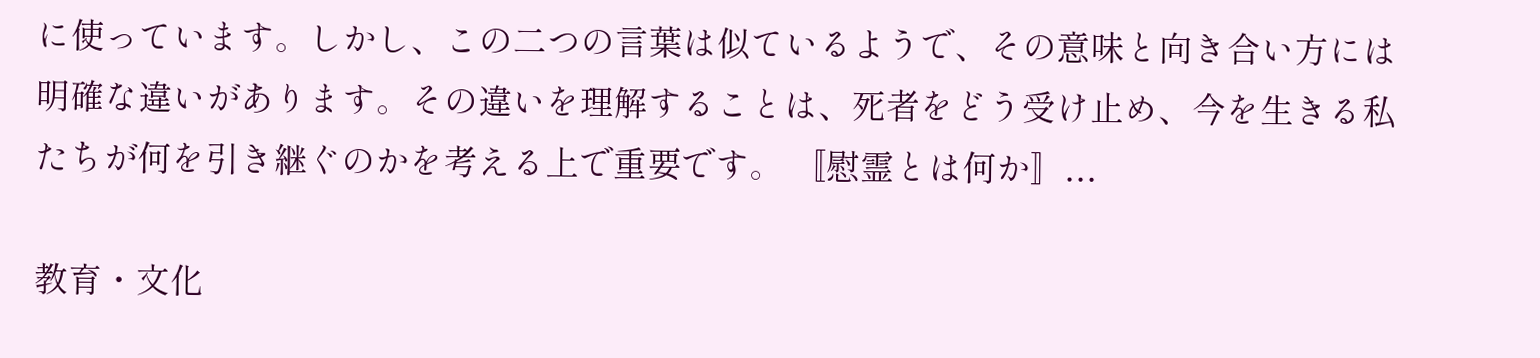に使っています。しかし、この二つの言葉は似ているようで、その意味と向き合い方には明確な違いがあります。その違いを理解することは、死者をどう受け止め、今を生きる私たちが何を引き継ぐのかを考える上で重要です。 〚慰霊とは何か〛...

教育・文化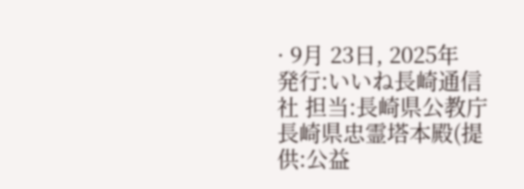· 9月 23日, 2025年
発行:いいね長崎通信社 担当:長崎県公教庁 長崎県忠霊塔本殿(提供:公益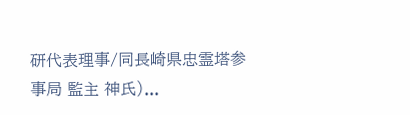研代表理事/同長崎県忠霊塔参事局 監主 神氏)...